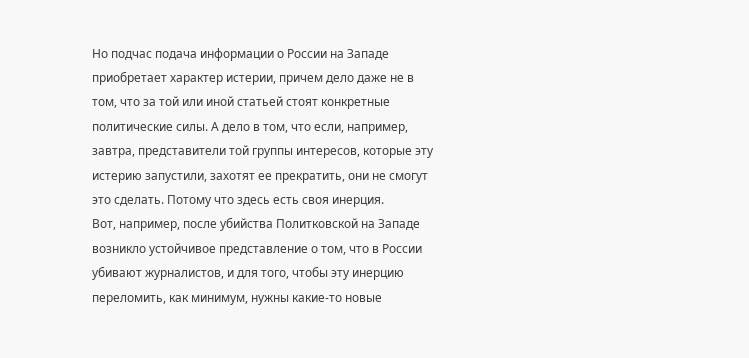Но подчас подача информации о России на Западе приобретает характер истерии, причем дело даже не в том, что за той или иной статьей стоят конкретные политические силы. А дело в том, что если, например, завтра, представители той группы интересов, которые эту истерию запустили, захотят ее прекратить, они не смогут это сделать. Потому что здесь есть своя инерция.
Вот, например, после убийства Политковской на Западе возникло устойчивое представление о том, что в России убивают журналистов, и для того, чтобы эту инерцию переломить, как минимум, нужны какие-то новые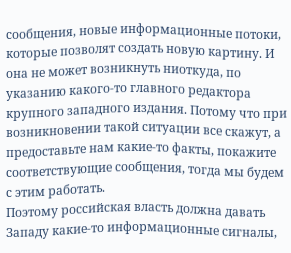сообщения, новые информационные потоки, которые позволят создать новую картину. И она не может возникнуть ниоткуда, по указанию какого-то главного редактора крупного западного издания. Потому что при возникновении такой ситуации все скажут, а предоставьте нам какие-то факты, покажите соответствующие сообщения, тогда мы будем с этим работать.
Поэтому российская власть должна давать Западу какие-то информационные сигналы,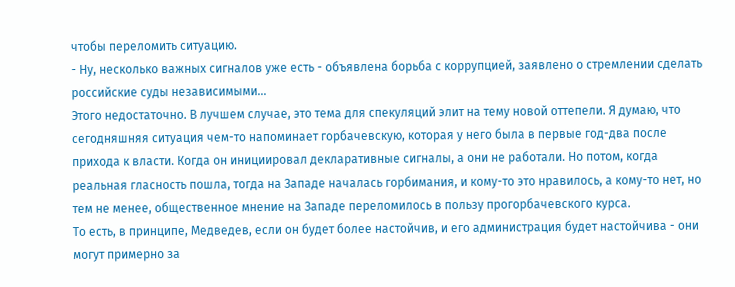чтобы переломить ситуацию.
- Ну, несколько важных сигналов уже есть - объявлена борьба с коррупцией, заявлено о стремлении сделать российские суды независимыми…
Этого недостаточно. В лучшем случае, это тема для спекуляций элит на тему новой оттепели. Я думаю, что сегодняшняя ситуация чем-то напоминает горбачевскую, которая у него была в первые год-два после прихода к власти. Когда он инициировал декларативные сигналы, а они не работали. Но потом, когда реальная гласность пошла, тогда на Западе началась горбимания, и кому-то это нравилось, а кому-то нет, но тем не менее, общественное мнение на Западе переломилось в пользу прогорбачевского курса.
То есть, в принципе, Медведев, если он будет более настойчив, и его администрация будет настойчива - они могут примерно за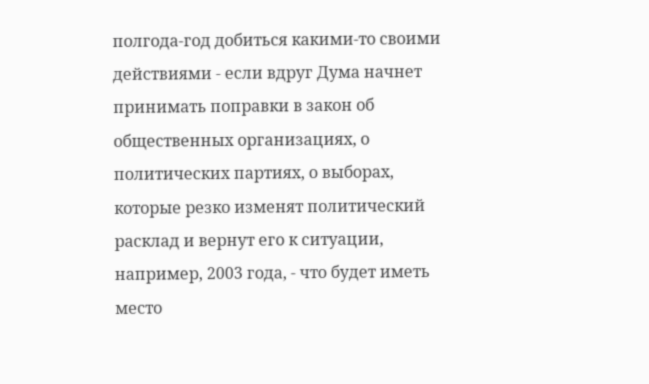полгода-год добиться какими-то своими действиями - если вдруг Дума начнет принимать поправки в закон об общественных организациях, о политических партиях, о выборах, которые резко изменят политический расклад и вернут его к ситуации, например, 2003 года, - что будет иметь место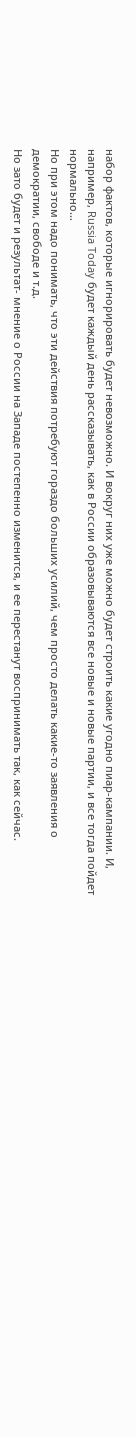набор фактов, которые игнорировать будет невозможно. И вокруг них уже можно будет строить какие угодно пиар-кампании. И, например, Russia Today будет каждый день рассказывать, как в России образовываются все новые и новые партии, и все тогда пойдет нормально…
Но при этом надо понимать, что эти действия потребуют гораздо больших усилий, чем просто делать какие-то заявления о демократии, свободе и т.д.
Но зато будет и результат- мнение о России на Западе постепенно изменится, и ее перестанут воспринимать так, как сейчас.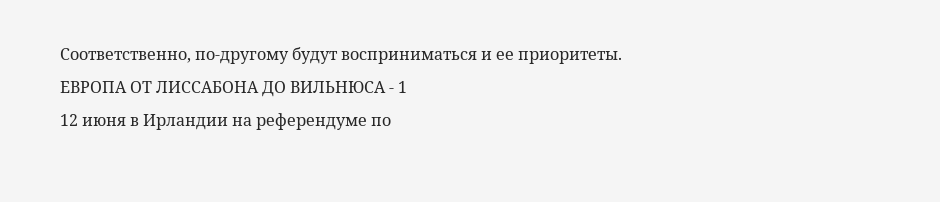Соответственно, по-другому будут восприниматься и ее приоритеты.
ЕВРОПА ОТ ЛИССАБОНА ДО ВИЛЬНЮСА - 1
12 июня в Ирландии на референдуме по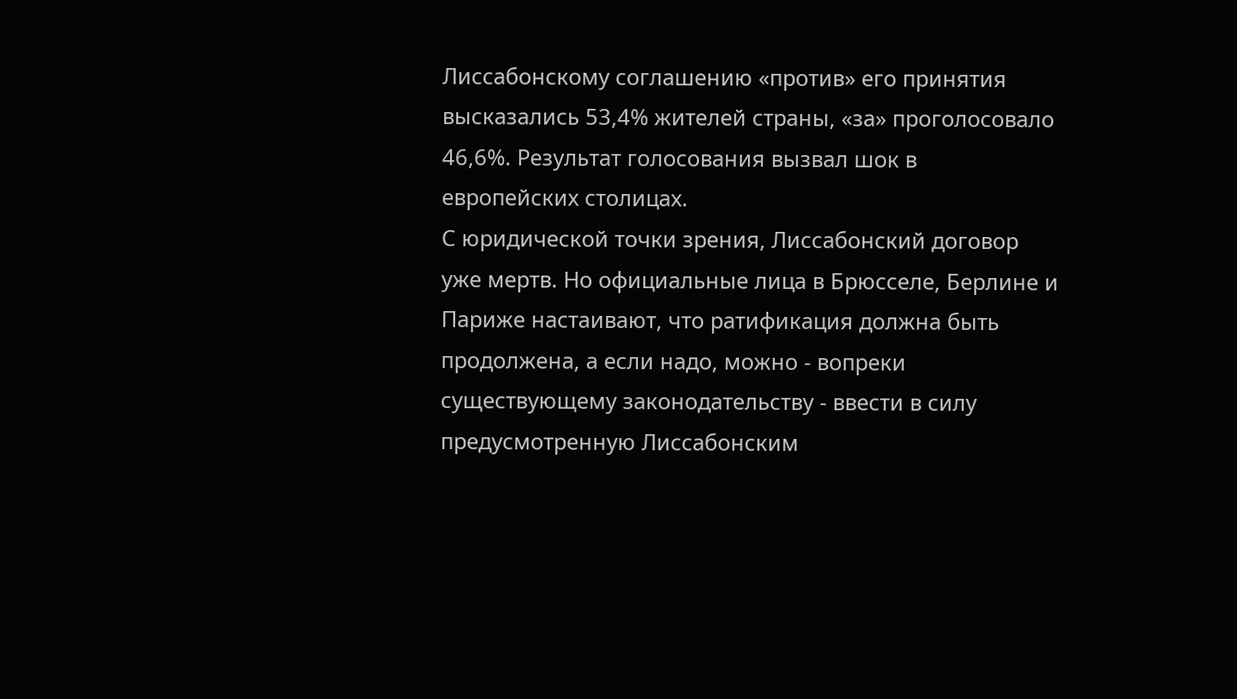Лиссабонскому соглашению «против» его принятия высказались 53,4% жителей страны, «за» проголосовало 46,6%. Результат голосования вызвал шок в европейских столицах.
С юридической точки зрения, Лиссабонский договор уже мертв. Но официальные лица в Брюсселе, Берлине и Париже настаивают, что ратификация должна быть продолжена, а если надо, можно - вопреки существующему законодательству - ввести в силу предусмотренную Лиссабонским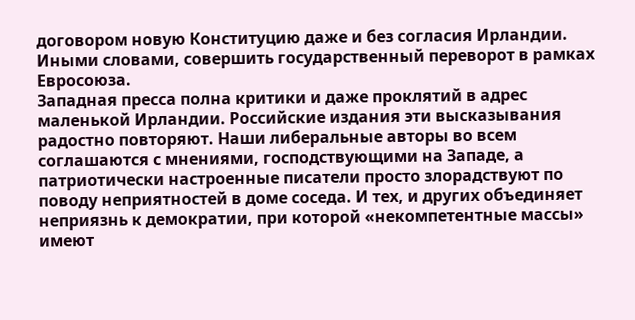договором новую Конституцию даже и без согласия Ирландии. Иными словами, совершить государственный переворот в рамках Евросоюза.
Западная пресса полна критики и даже проклятий в адрес маленькой Ирландии. Российские издания эти высказывания радостно повторяют. Наши либеральные авторы во всем соглашаются с мнениями, господствующими на Западе, а патриотически настроенные писатели просто злорадствуют по поводу неприятностей в доме соседа. И тех, и других объединяет неприязнь к демократии, при которой «некомпетентные массы» имеют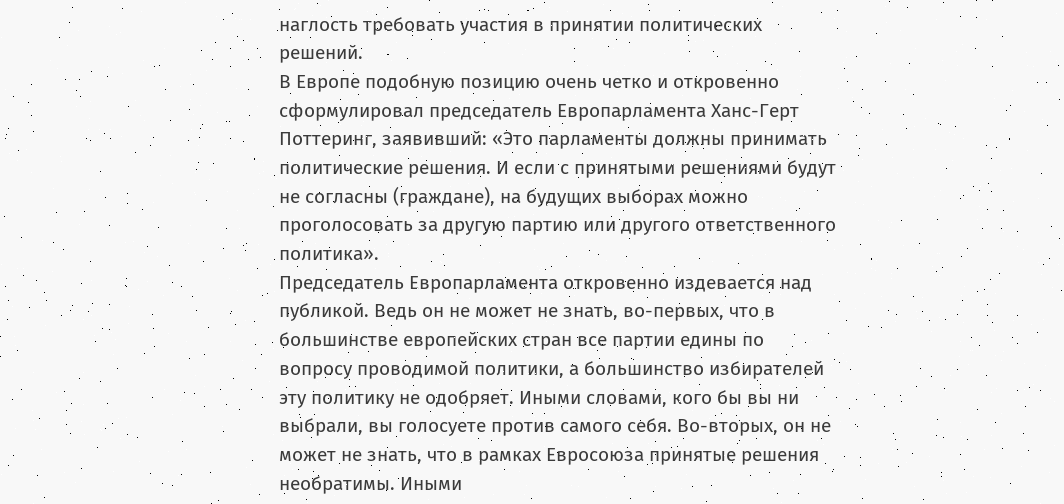наглость требовать участия в принятии политических решений.
В Европе подобную позицию очень четко и откровенно сформулировал председатель Европарламента Ханс-Герт Поттеринг, заявивший: «Это парламенты должны принимать политические решения. И если с принятыми решениями будут не согласны (граждане), на будущих выборах можно проголосовать за другую партию или другого ответственного политика».
Председатель Европарламента откровенно издевается над публикой. Ведь он не может не знать, во-первых, что в большинстве европейских стран все партии едины по вопросу проводимой политики, а большинство избирателей эту политику не одобряет. Иными словами, кого бы вы ни выбрали, вы голосуете против самого себя. Во-вторых, он не может не знать, что в рамках Евросоюза принятые решения необратимы. Иными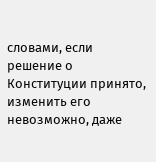словами, если решение о Конституции принято, изменить его невозможно, даже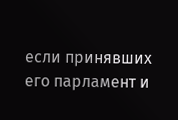если принявших его парламент и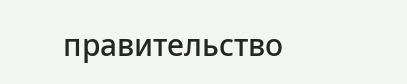правительство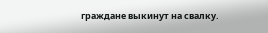граждане выкинут на свалку.